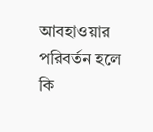আবহাওয়ার পরিবর্তন হলে কি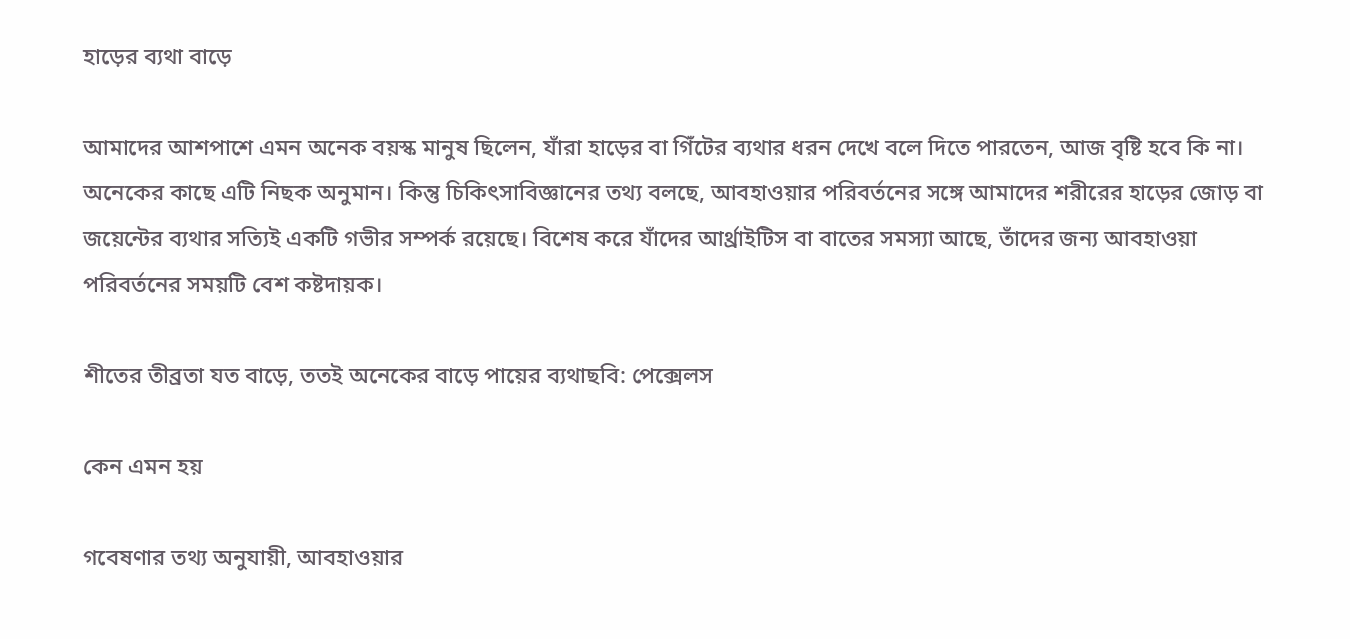হাড়ের ব্যথা বাড়ে

আমাদের আশপাশে এমন অনেক বয়স্ক মানুষ ছিলেন, যাঁরা হাড়ের বা গিঁটের ব্যথার ধরন দেখে বলে দিতে পারতেন, আজ বৃষ্টি হবে কি না। অনেকের কাছে এটি নিছক অনুমান। কিন্তু চিকিৎসাবিজ্ঞানের তথ্য বলছে, আবহাওয়ার পরিবর্তনের সঙ্গে আমাদের শরীরের হাড়ের জোড় বা জয়েন্টের ব্যথার সত্যিই একটি গভীর সম্পর্ক রয়েছে। বিশেষ করে যাঁদের আর্থ্রাইটিস বা বাতের সমস্যা আছে, তাঁদের জন্য আবহাওয়া পরিবর্তনের সময়টি বেশ কষ্টদায়ক।

শীতের তীব্রতা যত বাড়ে, ততই অনেকের বাড়ে পায়ের ব্যথাছবি: পেক্সেলস

কেন এমন হয়

গবেষণার তথ্য অনুযায়ী, আবহাওয়ার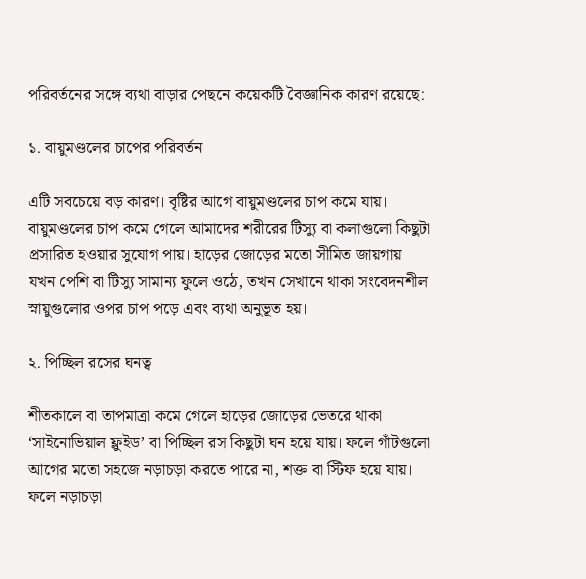পরিবর্তনের সঙ্গে ব্যথা বাড়ার পেছনে কয়েকটি বৈজ্ঞানিক কারণ রয়েছে:

১. বায়ুমণ্ডলের চাপের পরিবর্তন

এটি সবচেয়ে বড় কারণ। বৃষ্টির আগে বায়ুমণ্ডলের চাপ কমে যায়। বায়ুমণ্ডলের চাপ কমে গেলে আমাদের শরীরের টিস্যু বা কলাগুলো কিছুটা প্রসারিত হওয়ার সুযোগ পায়। হাড়ের জোড়ের মতো সীমিত জায়গায় যখন পেশি বা টিস্যু সামান্য ফুলে ওঠে, তখন সেখানে থাকা সংবেদনশীল স্নায়ুগুলোর ওপর চাপ পড়ে এবং ব্যথা অনুভূত হয়।

২. পিচ্ছিল রসের ঘনত্ব

শীতকালে বা তাপমাত্রা কমে গেলে হাড়ের জোড়ের ভেতরে থাকা ‘সাইনোভিয়াল ফ্লুইড’ বা পিচ্ছিল রস কিছুটা ঘন হয়ে যায়। ফলে গাঁটগুলো আগের মতো সহজে নড়াচড়া করতে পারে না, শক্ত বা স্টিফ হয়ে যায়। ফলে নড়াচড়া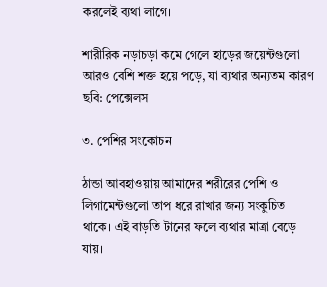করলেই ব্যথা লাগে।

শারীরিক নড়াচড়া কমে গেলে হাড়ের জয়েন্টগুলো আরও বেশি শক্ত হয়ে পড়ে, যা ব্যথার অন্যতম কারণ
ছবি: পেক্সেলস

৩. পেশির সংকোচন

ঠান্ডা আবহাওয়ায় আমাদের শরীরের পেশি ও লিগামেন্টগুলো তাপ ধরে রাখার জন্য সংকুচিত থাকে। এই বাড়তি টানের ফলে ব্যথার মাত্রা বেড়ে যায়।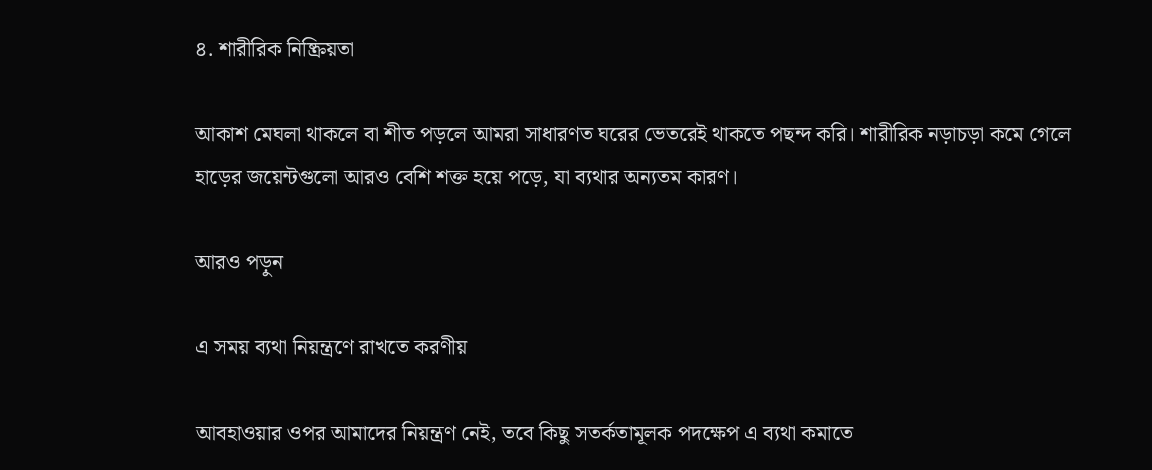৪. শারীরিক নিষ্ক্রিয়তা

আকাশ মেঘলা থাকলে বা শীত পড়লে আমরা সাধারণত ঘরের ভেতরেই থাকতে পছন্দ করি। শারীরিক নড়াচড়া কমে গেলে হাড়ের জয়েন্টগুলো আরও বেশি শক্ত হয়ে পড়ে, যা ব্যথার অন্যতম কারণ।

আরও পড়ুন

এ সময় ব্যথা নিয়ন্ত্রণে রাখতে করণীয়

আবহাওয়ার ওপর আমাদের নিয়ন্ত্রণ নেই, তবে কিছু সতর্কতামূলক পদক্ষেপ এ ব্যথা কমাতে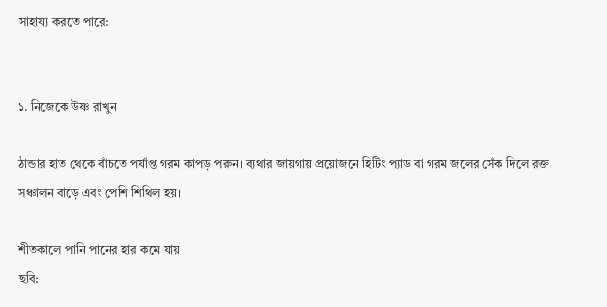সাহায্য করতে পারে:


১. নিজেকে উষ্ণ রাখুন

ঠান্ডার হাত থেকে বাঁচতে পর্যাপ্ত গরম কাপড় পরুন। ব্যথার জায়গায় প্রয়োজনে হিটিং প্যাড বা গরম জলের সেঁক দিলে রক্ত সঞ্চালন বাড়ে এবং পেশি শিথিল হয়।

শীতকালে পানি পানের হার কমে যায়
ছবি: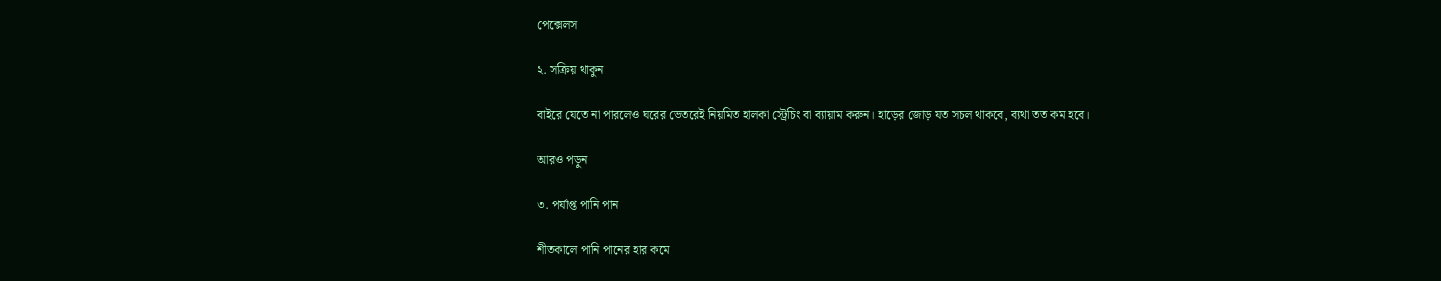পেক্সেলস

২. সক্রিয় থাকুন

বাইরে যেতে না পারলেও ঘরের ভেতরেই নিয়মিত হালকা স্ট্রেচিং বা ব্যায়াম করুন। হাড়ের জোড় যত সচল থাকবে, ব্যথা তত কম হবে।

আরও পড়ুন

৩. পর্যাপ্ত পানি পান

শীতকালে পানি পানের হার কমে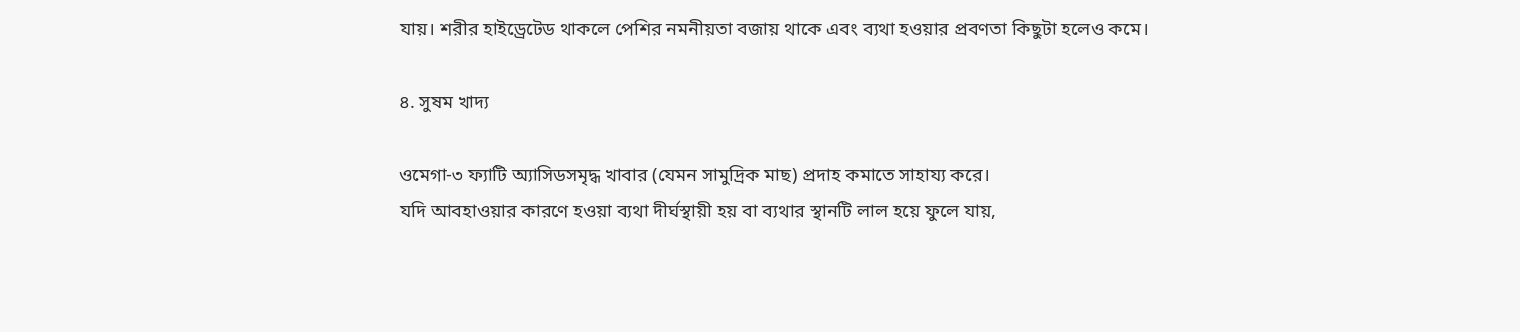যায়। শরীর হাইড্রেটেড থাকলে পেশির নমনীয়তা বজায় থাকে এবং ব্যথা হওয়ার প্রবণতা কিছুটা হলেও কমে।

৪. সুষম খাদ্য

ওমেগা-৩ ফ্যাটি অ্যাসিডসমৃদ্ধ খাবার (যেমন সামুদ্রিক মাছ) প্রদাহ কমাতে সাহায্য করে।
যদি আবহাওয়ার কারণে হওয়া ব্যথা দীর্ঘস্থায়ী হয় বা ব্যথার স্থানটি লাল হয়ে ফুলে যায়,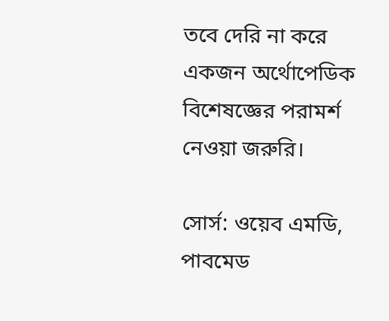তবে দেরি না করে একজন অর্থোপেডিক বিশেষজ্ঞের পরামর্শ নেওয়া জরুরি।

সোর্স: ওয়েব এমডি, পাবমেড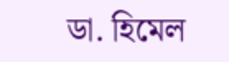ডা. হিমেল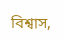বিশ্বাস,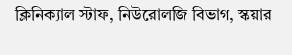ক্লিনিক্যাল স্টাফ, নিউরোলজি বিভাগ, স্কয়ার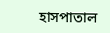হাসপাতাল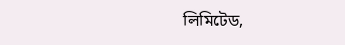লিমিটেড,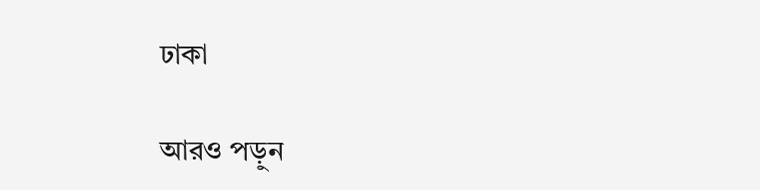ঢাকা

আরও পড়ুন